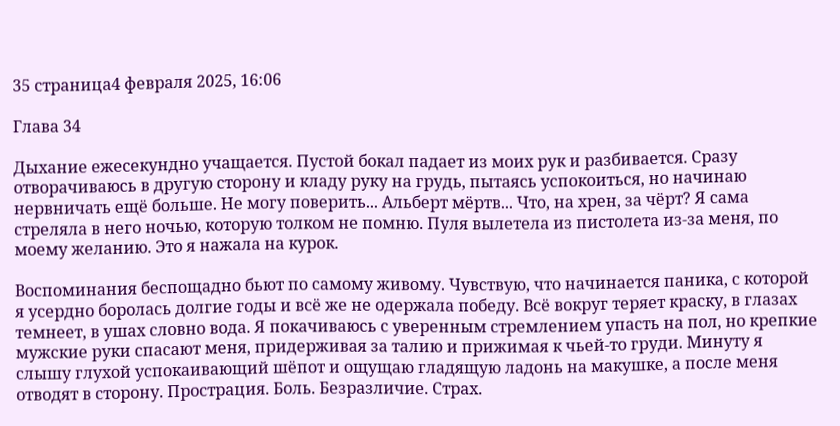35 страница4 февраля 2025, 16:06

Глава 34

Дыхание ежесекундно учащается. Пустой бокал падает из моих рук и разбивается. Сразу отворачиваюсь в другую сторону и кладу руку на грудь, пытаясь успокоиться, но начинаю нервничать ещё больше. Не могу поверить... Альберт мёртв... Что, на хрен, за чёрт? Я сама стреляла в него ночью, которую толком не помню. Пуля вылетела из пистолета из-за меня, по моему желанию. Это я нажала на курок.

Воспоминания беспощадно бьют по самому живому. Чувствую, что начинается паника, с которой я усердно боролась долгие годы и всё же не одержала победу. Всё вокруг теряет краску, в глазах темнеет, в ушах словно вода. Я покачиваюсь с уверенным стремлением упасть на пол, но крепкие мужские руки спасают меня, придерживая за талию и прижимая к чьей-то груди. Минуту я слышу глухой успокаивающий шёпот и ощущаю гладящую ладонь на макушке, а после меня отводят в сторону. Прострация. Боль. Безразличие. Страх.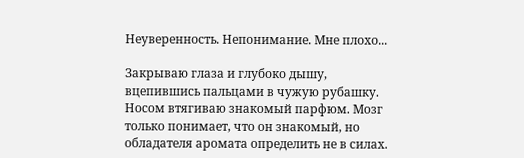Неуверенность. Непонимание. Мне плохо...

Закрываю глаза и глубоко дышу, вцепившись пальцами в чужую рубашку. Носом втягиваю знакомый парфюм. Мозг только понимает, что он знакомый, но обладателя аромата определить не в силах.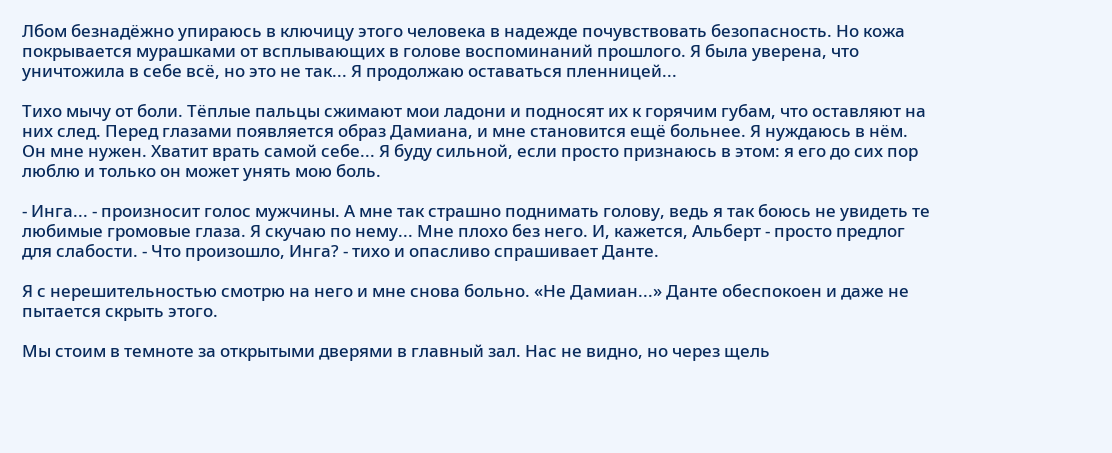Лбом безнадёжно упираюсь в ключицу этого человека в надежде почувствовать безопасность. Но кожа покрывается мурашками от всплывающих в голове воспоминаний прошлого. Я была уверена, что уничтожила в себе всё, но это не так... Я продолжаю оставаться пленницей...

Тихо мычу от боли. Тёплые пальцы сжимают мои ладони и подносят их к горячим губам, что оставляют на них след. Перед глазами появляется образ Дамиана, и мне становится ещё больнее. Я нуждаюсь в нём. Он мне нужен. Хватит врать самой себе... Я буду сильной, если просто признаюсь в этом: я его до сих пор люблю и только он может унять мою боль.

- Инга... - произносит голос мужчины. А мне так страшно поднимать голову, ведь я так боюсь не увидеть те любимые громовые глаза. Я скучаю по нему... Мне плохо без него. И, кажется, Альберт - просто предлог для слабости. - Что произошло, Инга? - тихо и опасливо спрашивает Данте.

Я с нерешительностью смотрю на него и мне снова больно. «Не Дамиан...» Данте обеспокоен и даже не пытается скрыть этого.

Мы стоим в темноте за открытыми дверями в главный зал. Нас не видно, но через щель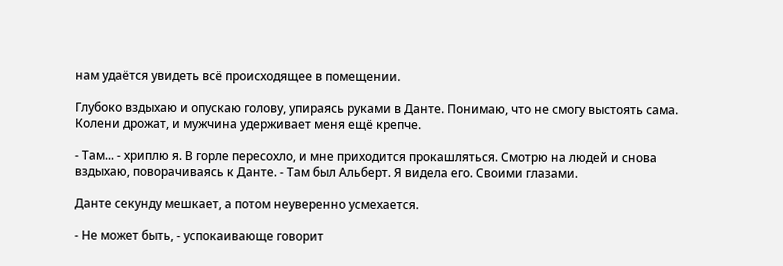нам удаётся увидеть всё происходящее в помещении.

Глубоко вздыхаю и опускаю голову, упираясь руками в Данте. Понимаю, что не смогу выстоять сама. Колени дрожат, и мужчина удерживает меня ещё крепче.

- Там... - хриплю я. В горле пересохло, и мне приходится прокашляться. Смотрю на людей и снова вздыхаю, поворачиваясь к Данте. - Там был Альберт. Я видела его. Своими глазами.

Данте секунду мешкает, а потом неуверенно усмехается.

- Не может быть, - успокаивающе говорит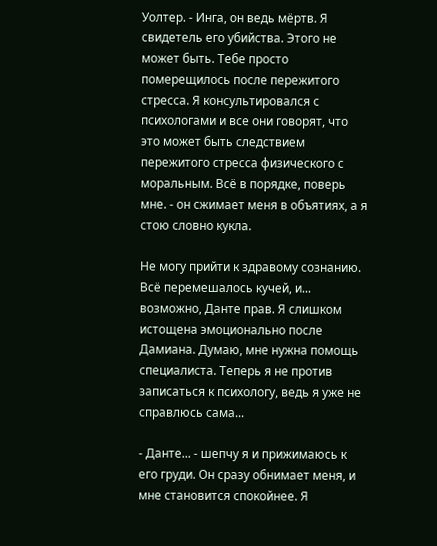Уолтер. - Инга, он ведь мёртв. Я свидетель его убийства. Этого не может быть. Тебе просто померещилось после пережитого стресса. Я консультировался с психологами и все они говорят, что это может быть следствием пережитого стресса физического с моральным. Всё в порядке, поверь мне. - он сжимает меня в объятиях, а я стою словно кукла.

Не могу прийти к здравому сознанию. Всё перемешалось кучей, и... возможно, Данте прав. Я слишком истощена эмоционально после Дамиана. Думаю, мне нужна помощь специалиста. Теперь я не против записаться к психологу, ведь я уже не справлюсь сама...

- Данте... - шепчу я и прижимаюсь к его груди. Он сразу обнимает меня, и мне становится спокойнее. Я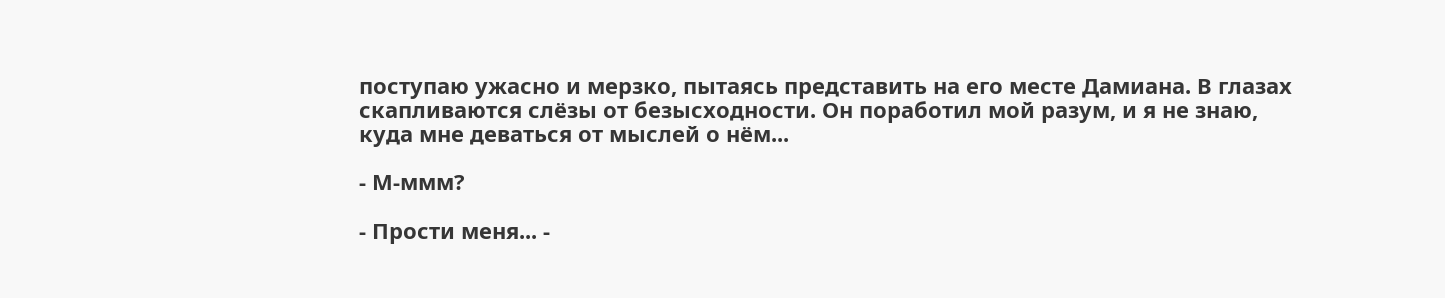поступаю ужасно и мерзко, пытаясь представить на его месте Дамиана. В глазах скапливаются слёзы от безысходности. Он поработил мой разум, и я не знаю, куда мне деваться от мыслей о нём...

- М-ммм?

- Прости меня... -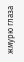жмурю глаза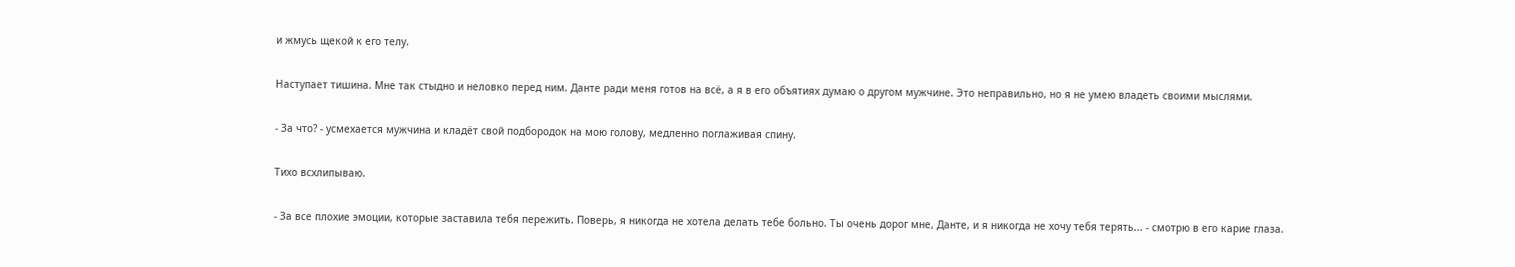и жмусь щекой к его телу.

Наступает тишина. Мне так стыдно и неловко перед ним. Данте ради меня готов на всё, а я в его объятиях думаю о другом мужчине. Это неправильно, но я не умею владеть своими мыслями.

- За что? - усмехается мужчина и кладёт свой подбородок на мою голову, медленно поглаживая спину.

Тихо всхлипываю.

- За все плохие эмоции, которые заставила тебя пережить. Поверь, я никогда не хотела делать тебе больно. Ты очень дорог мне, Данте, и я никогда не хочу тебя терять... - смотрю в его карие глаза.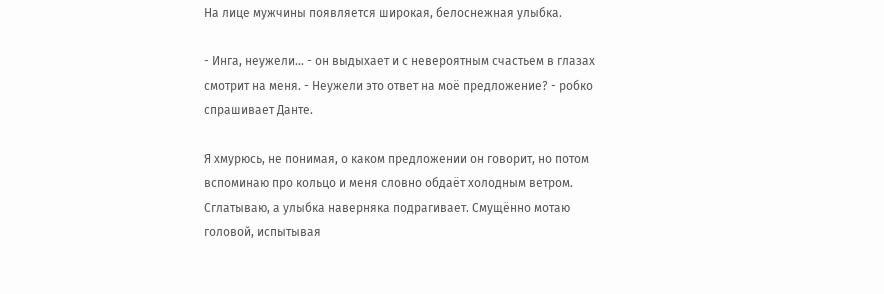На лице мужчины появляется широкая, белоснежная улыбка.

- Инга, неужели... - он выдыхает и с невероятным счастьем в глазах смотрит на меня. - Неужели это ответ на моё предложение? - робко спрашивает Данте.

Я хмурюсь, не понимая, о каком предложении он говорит, но потом вспоминаю про кольцо и меня словно обдаёт холодным ветром. Сглатываю, а улыбка наверняка подрагивает. Смущённо мотаю головой, испытывая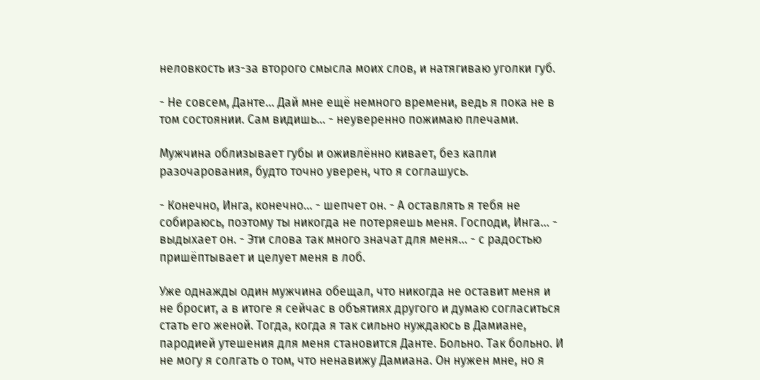неловкость из-за второго смысла моих слов, и натягиваю уголки губ.

- Не совсем, Данте... Дай мне ещё немного времени, ведь я пока не в том состоянии. Сам видишь... - неуверенно пожимаю плечами.

Мужчина облизывает губы и оживлённо кивает, без капли разочарования, будто точно уверен, что я соглашусь.

- Конечно, Инга, конечно... - шепчет он. - А оставлять я тебя не собираюсь, поэтому ты никогда не потеряешь меня. Господи, Инга... - выдыхает он. - Эти слова так много значат для меня... - с радостью пришёптывает и целует меня в лоб.

Уже однажды один мужчина обещал, что никогда не оставит меня и не бросит, а в итоге я сейчас в объятиях другого и думаю согласиться стать его женой. Тогда, когда я так сильно нуждаюсь в Дамиане, пародией утешения для меня становится Данте. Больно. Так больно. И не могу я солгать о том, что ненавижу Дамиана. Он нужен мне, но я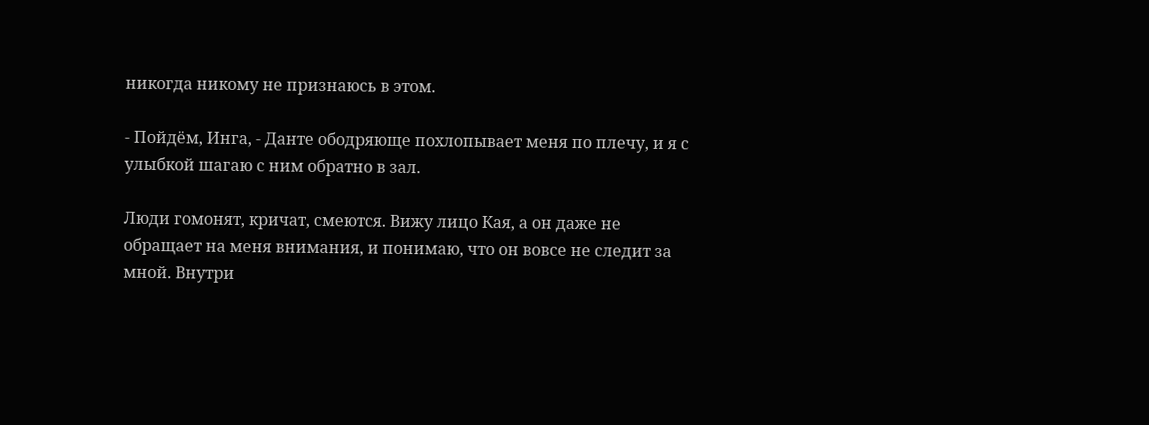никогда никому не признаюсь в этом.

- Пойдём, Инга, - Данте ободряюще похлопывает меня по плечу, и я с улыбкой шагаю с ним обратно в зал.

Люди гомонят, кричат, смеются. Вижу лицо Кая, а он даже не обращает на меня внимания, и понимаю, что он вовсе не следит за мной. Внутри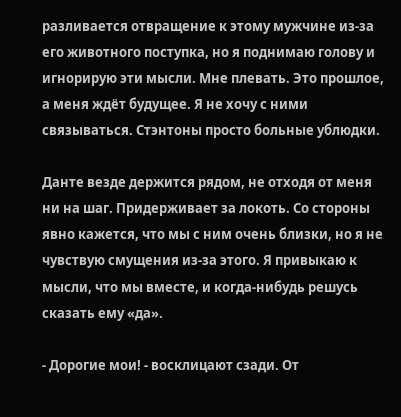разливается отвращение к этому мужчине из-за его животного поступка, но я поднимаю голову и игнорирую эти мысли. Мне плевать. Это прошлое, а меня ждёт будущее. Я не хочу с ними связываться. Стэнтоны просто больные ублюдки.

Данте везде держится рядом, не отходя от меня ни на шаг. Придерживает за локоть. Со стороны явно кажется, что мы с ним очень близки, но я не чувствую смущения из-за этого. Я привыкаю к мысли, что мы вместе, и когда-нибудь решусь сказать ему «да».

- Дорогие мои! - восклицают сзади. От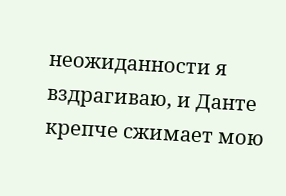неожиданности я вздрагиваю, и Данте крепче сжимает мою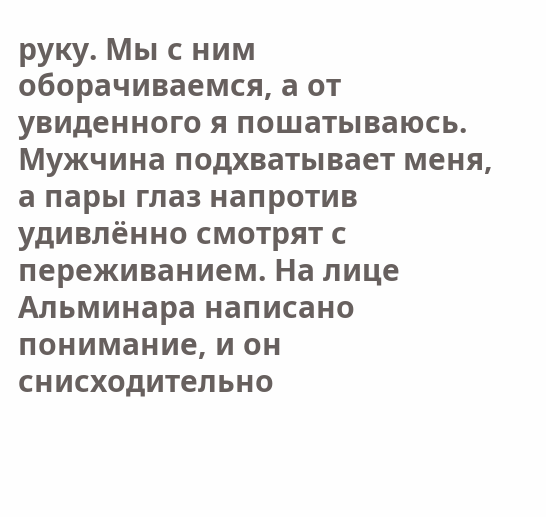руку. Мы с ним оборачиваемся, а от увиденного я пошатываюсь. Мужчина подхватывает меня, а пары глаз напротив удивлённо смотрят с переживанием. На лице Альминара написано понимание, и он снисходительно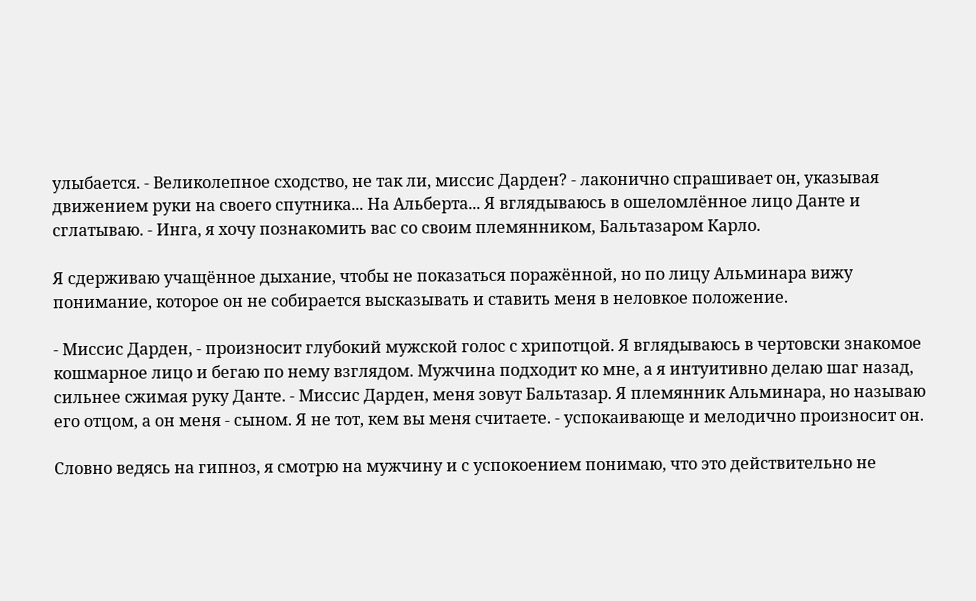улыбается. - Великолепное сходство, не так ли, миссис Дарден? - лаконично спрашивает он, указывая движением руки на своего спутника... На Альберта... Я вглядываюсь в ошеломлённое лицо Данте и сглатываю. - Инга, я хочу познакомить вас со своим племянником, Бальтазаром Карло.

Я сдерживаю учащённое дыхание, чтобы не показаться поражённой, но по лицу Альминара вижу понимание, которое он не собирается высказывать и ставить меня в неловкое положение.

- Миссис Дарден, - произносит глубокий мужской голос с хрипотцой. Я вглядываюсь в чертовски знакомое кошмарное лицо и бегаю по нему взглядом. Мужчина подходит ко мне, а я интуитивно делаю шаг назад, сильнее сжимая руку Данте. - Миссис Дарден, меня зовут Бальтазар. Я племянник Альминара, но называю его отцом, а он меня - сыном. Я не тот, кем вы меня считаете. - успокаивающе и мелодично произносит он.

Словно ведясь на гипноз, я смотрю на мужчину и с успокоением понимаю, что это действительно не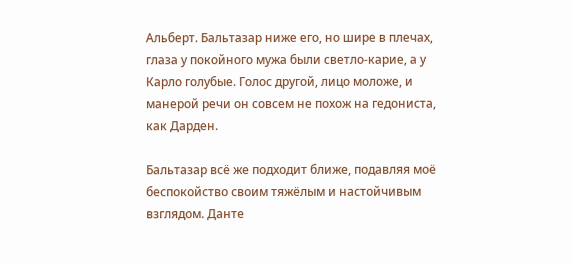Альберт. Бальтазар ниже его, но шире в плечах, глаза у покойного мужа были светло-карие, а у Карло голубые. Голос другой, лицо моложе, и манерой речи он совсем не похож на гедониста, как Дарден.

Бальтазар всё же подходит ближе, подавляя моё беспокойство своим тяжёлым и настойчивым взглядом. Данте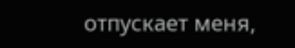отпускает меня,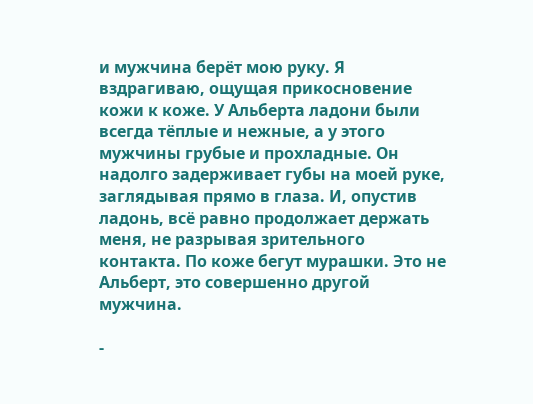и мужчина берёт мою руку. Я вздрагиваю, ощущая прикосновение кожи к коже. У Альберта ладони были всегда тёплые и нежные, а у этого мужчины грубые и прохладные. Он надолго задерживает губы на моей руке, заглядывая прямо в глаза. И, опустив ладонь, всё равно продолжает держать меня, не разрывая зрительного контакта. По коже бегут мурашки. Это не Альберт, это совершенно другой мужчина.

-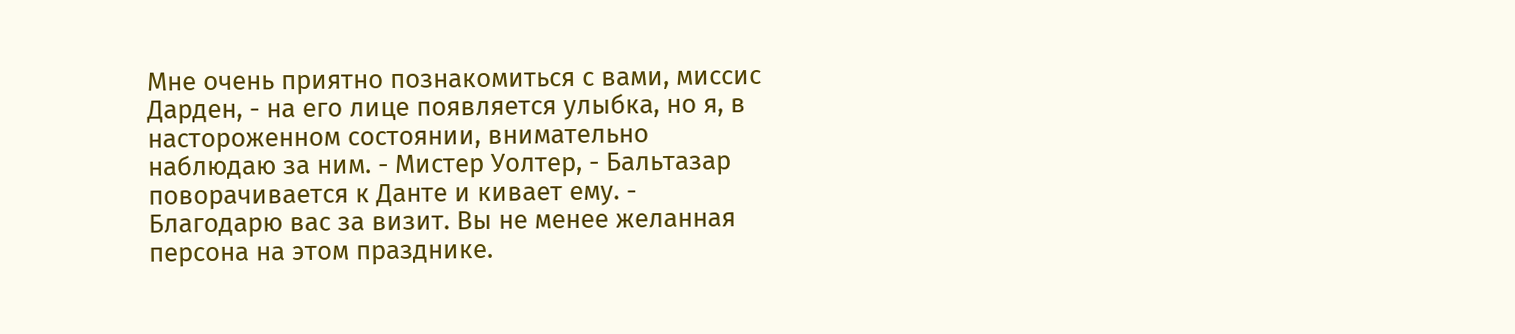Мне очень приятно познакомиться с вами, миссис Дарден, - на его лице появляется улыбка, но я, в настороженном состоянии, внимательно наблюдаю за ним. - Мистер Уолтер, - Бальтазар поворачивается к Данте и кивает ему. - Благодарю вас за визит. Вы не менее желанная персона на этом празднике.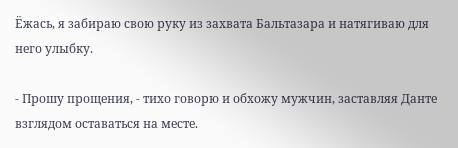Ёжась, я забираю свою руку из захвата Бальтазара и натягиваю для него улыбку.

- Прошу прощения, - тихо говорю и обхожу мужчин, заставляя Данте взглядом оставаться на месте.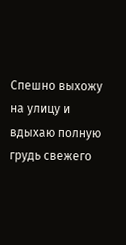Спешно выхожу на улицу и вдыхаю полную грудь свежего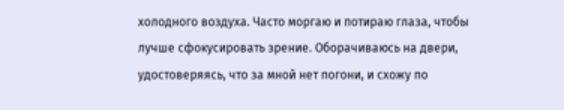холодного воздуха. Часто моргаю и потираю глаза, чтобы лучше сфокусировать зрение. Оборачиваюсь на двери, удостоверяясь, что за мной нет погони, и схожу по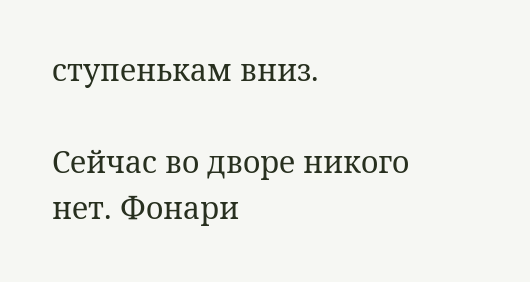ступенькам вниз.

Сейчас во дворе никого нет. Фонари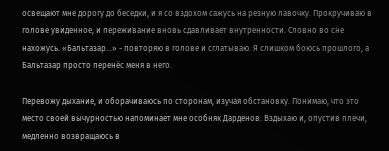освещают мне дорогу до беседки, и я со вздохом сажусь на резную лавочку. Прокручиваю в голове увиденное, и переживание вновь сдавливает внутренности. Словно во сне нахожусь. «Бальтазар...» - повторяю в голове и сглатываю. Я слишком боюсь прошлого, а Бальтазар просто перенёс меня в него.

Перевожу дыхание, и оборачиваюсь по сторонам, изучая обстановку. Понимаю, что это место своей вычурностью напоминает мне особняк Дарденов. Вздыхаю и, опустив плечи, медленно возвращаюсь в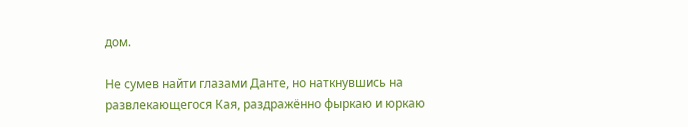дом.

Не сумев найти глазами Данте, но наткнувшись на развлекающегося Кая, раздражённо фыркаю и юркаю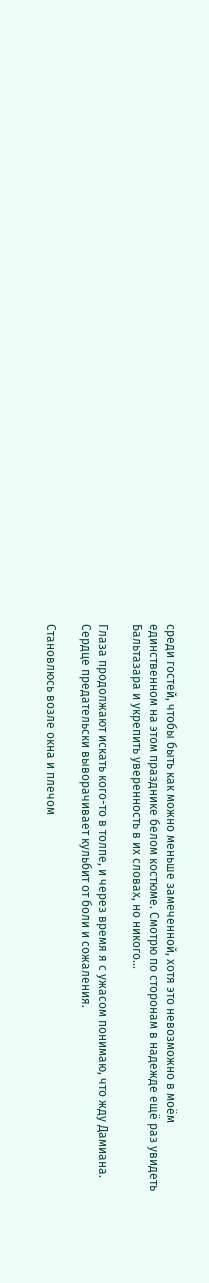среди гостей, чтобы быть как можно меньше замеченной, хотя это невозможно в моём единственном на этом празднике белом костюме. Смотрю по сторонам в надежде ещё раз увидеть Бальтазара и укрепить уверенность в их словах, но никого...

Глаза продолжают искать кого-то в толпе, и через время я с ужасом понимаю, что жду Дамиана. Сердце предательски выворачивает кульбит от боли и сожаления.

Становлюсь возле окна и плечом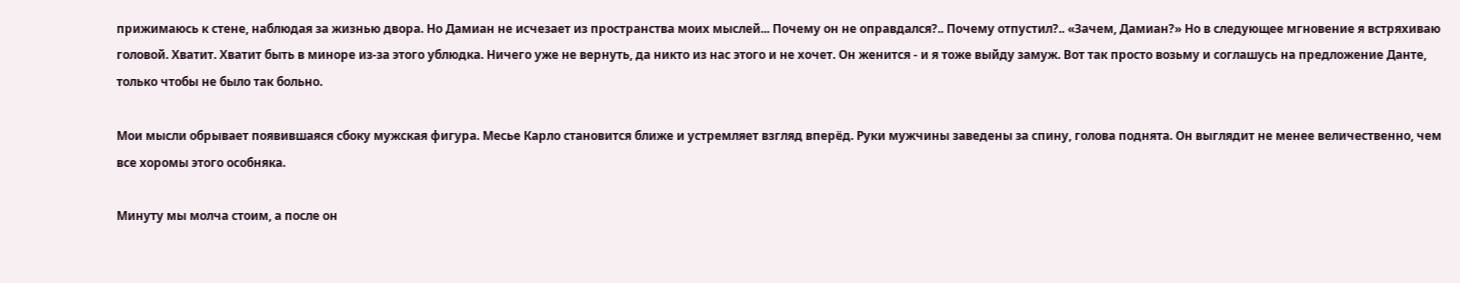прижимаюсь к стене, наблюдая за жизнью двора. Но Дамиан не исчезает из пространства моих мыслей... Почему он не оправдался?.. Почему отпустил?.. «Зачем, Дамиан?» Но в следующее мгновение я встряхиваю головой. Хватит. Хватит быть в миноре из-за этого ублюдка. Ничего уже не вернуть, да никто из нас этого и не хочет. Он женится - и я тоже выйду замуж. Вот так просто возьму и соглашусь на предложение Данте, только чтобы не было так больно.

Мои мысли обрывает появившаяся сбоку мужская фигура. Месье Карло становится ближе и устремляет взгляд вперёд. Руки мужчины заведены за спину, голова поднята. Он выглядит не менее величественно, чем все хоромы этого особняка.

Минуту мы молча стоим, а после он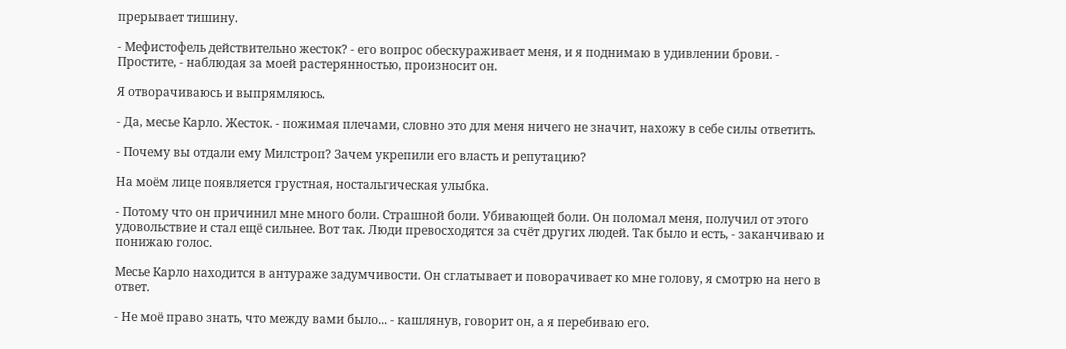прерывает тишину.

- Мефистофель действительно жесток? - его вопрос обескураживает меня, и я поднимаю в удивлении брови. - Простите, - наблюдая за моей растерянностью, произносит он.

Я отворачиваюсь и выпрямляюсь.

- Да, месье Карло. Жесток. - пожимая плечами, словно это для меня ничего не значит, нахожу в себе силы ответить.

- Почему вы отдали ему Милстроп? Зачем укрепили его власть и репутацию?

На моём лице появляется грустная, ностальгическая улыбка.

- Потому что он причинил мне много боли. Страшной боли. Убивающей боли. Он поломал меня, получил от этого удовольствие и стал ещё сильнее. Вот так. Люди превосходятся за счёт других людей. Так было и есть, - заканчиваю и понижаю голос.

Месье Карло находится в антураже задумчивости. Он сглатывает и поворачивает ко мне голову, я смотрю на него в ответ.

- Не моё право знать, что между вами было... - кашлянув, говорит он, а я перебиваю его.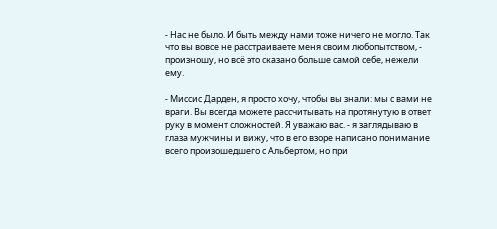- Нас не было. И быть между нами тоже ничего не могло. Так что вы вовсе не расстраиваете меня своим любопытством, - произношу, но всё это сказано больше самой себе, нежели ему.

- Миссис Дарден, я просто хочу, чтобы вы знали: мы с вами не враги. Вы всегда можете рассчитывать на протянутую в ответ руку в момент сложностей. Я уважаю вас. - я заглядываю в глаза мужчины и вижу, что в его взоре написано понимание всего произошедшего с Альбертом, но при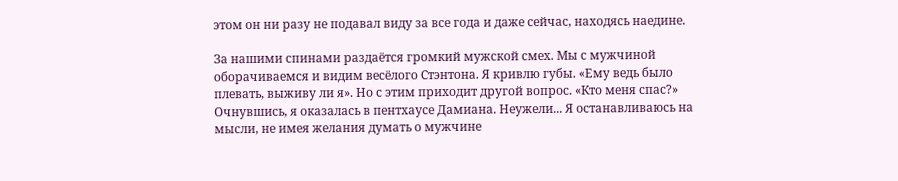этом он ни разу не подавал виду за все года и даже сейчас, находясь наедине.

За нашими спинами раздаётся громкий мужской смех. Мы с мужчиной оборачиваемся и видим весёлого Стэнтона. Я кривлю губы. «Ему ведь было плевать, выживу ли я». Но с этим приходит другой вопрос. «Кто меня спас?» Очнувшись, я оказалась в пентхаусе Дамиана. Неужели... Я останавливаюсь на мысли, не имея желания думать о мужчине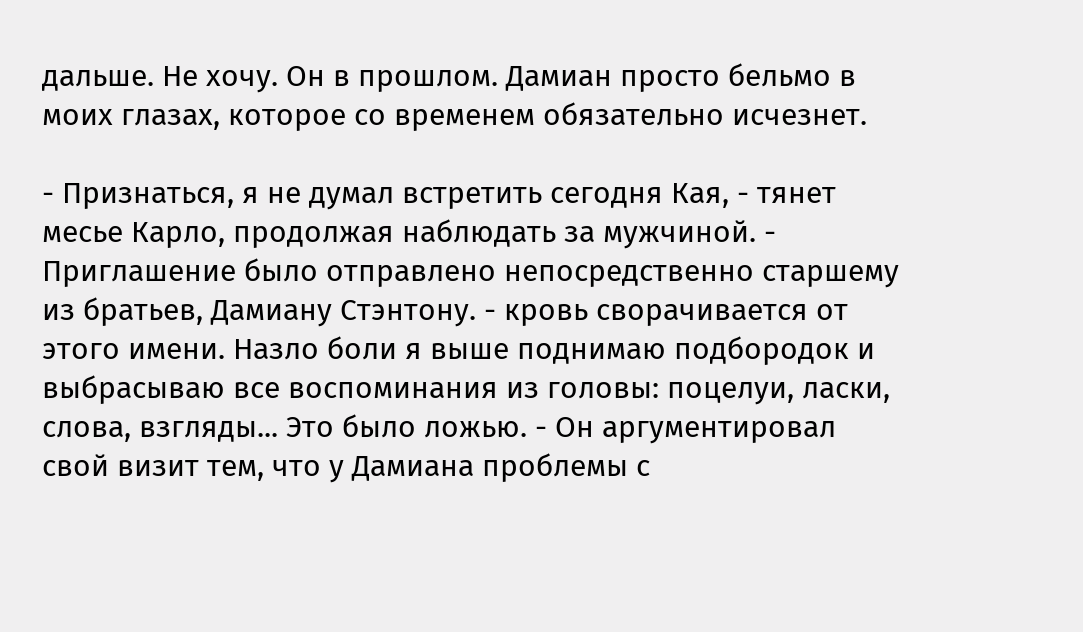дальше. Не хочу. Он в прошлом. Дамиан просто бельмо в моих глазах, которое со временем обязательно исчезнет.

- Признаться, я не думал встретить сегодня Кая, - тянет месье Карло, продолжая наблюдать за мужчиной. - Приглашение было отправлено непосредственно старшему из братьев, Дамиану Стэнтону. - кровь сворачивается от этого имени. Назло боли я выше поднимаю подбородок и выбрасываю все воспоминания из головы: поцелуи, ласки, слова, взгляды... Это было ложью. - Он аргументировал свой визит тем, что у Дамиана проблемы с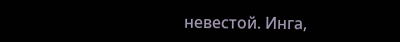невестой. Инга,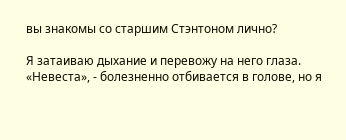вы знакомы со старшим Стэнтоном лично?

Я затаиваю дыхание и перевожу на него глаза. «Невеста», - болезненно отбивается в голове, но я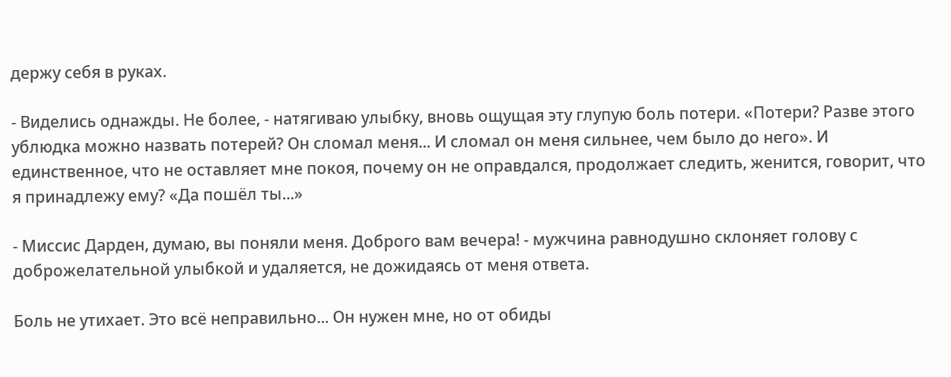держу себя в руках.

- Виделись однажды. Не более, - натягиваю улыбку, вновь ощущая эту глупую боль потери. «Потери? Разве этого ублюдка можно назвать потерей? Он сломал меня... И сломал он меня сильнее, чем было до него». И единственное, что не оставляет мне покоя, почему он не оправдался, продолжает следить, женится, говорит, что я принадлежу ему? «Да пошёл ты...»

- Миссис Дарден, думаю, вы поняли меня. Доброго вам вечера! - мужчина равнодушно склоняет голову с доброжелательной улыбкой и удаляется, не дожидаясь от меня ответа.

Боль не утихает. Это всё неправильно... Он нужен мне, но от обиды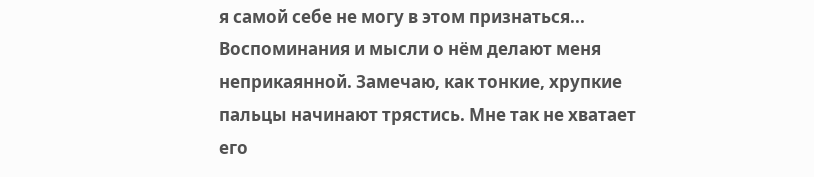я самой себе не могу в этом признаться... Воспоминания и мысли о нём делают меня неприкаянной. Замечаю, как тонкие, хрупкие пальцы начинают трястись. Мне так не хватает его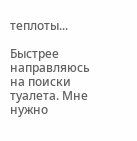теплоты...

Быстрее направляюсь на поиски туалета. Мне нужно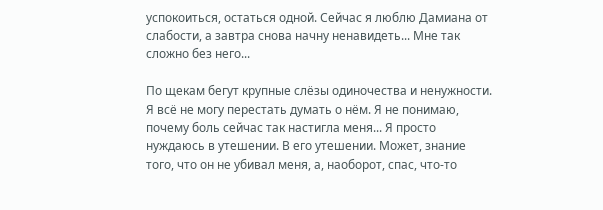успокоиться, остаться одной. Сейчас я люблю Дамиана от слабости, а завтра снова начну ненавидеть... Мне так сложно без него...

По щекам бегут крупные слёзы одиночества и ненужности. Я всё не могу перестать думать о нём. Я не понимаю, почему боль сейчас так настигла меня... Я просто нуждаюсь в утешении. В его утешении. Может, знание того, что он не убивал меня, а, наоборот, спас, что-то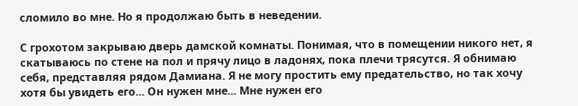сломило во мне. Но я продолжаю быть в неведении.

С грохотом закрываю дверь дамской комнаты. Понимая, что в помещении никого нет, я скатываюсь по стене на пол и прячу лицо в ладонях, пока плечи трясутся. Я обнимаю себя, представляя рядом Дамиана. Я не могу простить ему предательство, но так хочу хотя бы увидеть его... Он нужен мне... Мне нужен его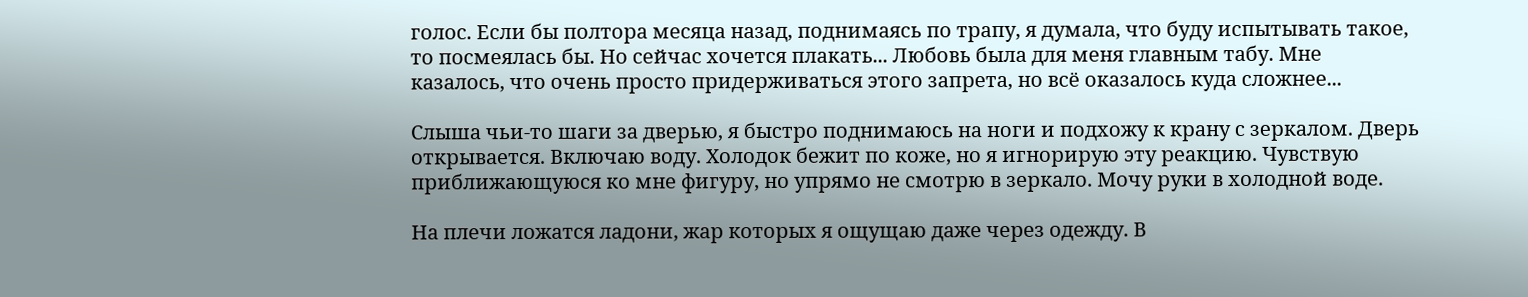голос. Если бы полтора месяца назад, поднимаясь по трапу, я думала, что буду испытывать такое, то посмеялась бы. Но сейчас хочется плакать... Любовь была для меня главным табу. Мне казалось, что очень просто придерживаться этого запрета, но всё оказалось куда сложнее...

Слыша чьи-то шаги за дверью, я быстро поднимаюсь на ноги и подхожу к крану с зеркалом. Дверь открывается. Включаю воду. Холодок бежит по коже, но я игнорирую эту реакцию. Чувствую приближающуюся ко мне фигуру, но упрямо не смотрю в зеркало. Мочу руки в холодной воде.

На плечи ложатся ладони, жар которых я ощущаю даже через одежду. В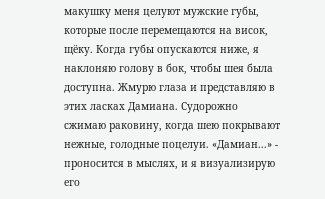макушку меня целуют мужские губы, которые после перемещаются на висок, щёку. Когда губы опускаются ниже, я наклоняю голову в бок, чтобы шея была доступна. Жмурю глаза и представляю в этих ласках Дамиана. Судорожно сжимаю раковину, когда шею покрывают нежные, голодные поцелуи. «Дамиан...» - проносится в мыслях, и я визуализирую его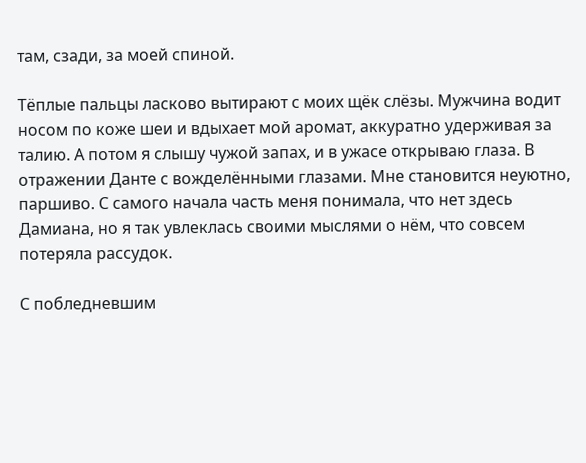там, сзади, за моей спиной.

Тёплые пальцы ласково вытирают с моих щёк слёзы. Мужчина водит носом по коже шеи и вдыхает мой аромат, аккуратно удерживая за талию. А потом я слышу чужой запах, и в ужасе открываю глаза. В отражении Данте с вожделёнными глазами. Мне становится неуютно, паршиво. С самого начала часть меня понимала, что нет здесь Дамиана, но я так увлеклась своими мыслями о нём, что совсем потеряла рассудок.

С побледневшим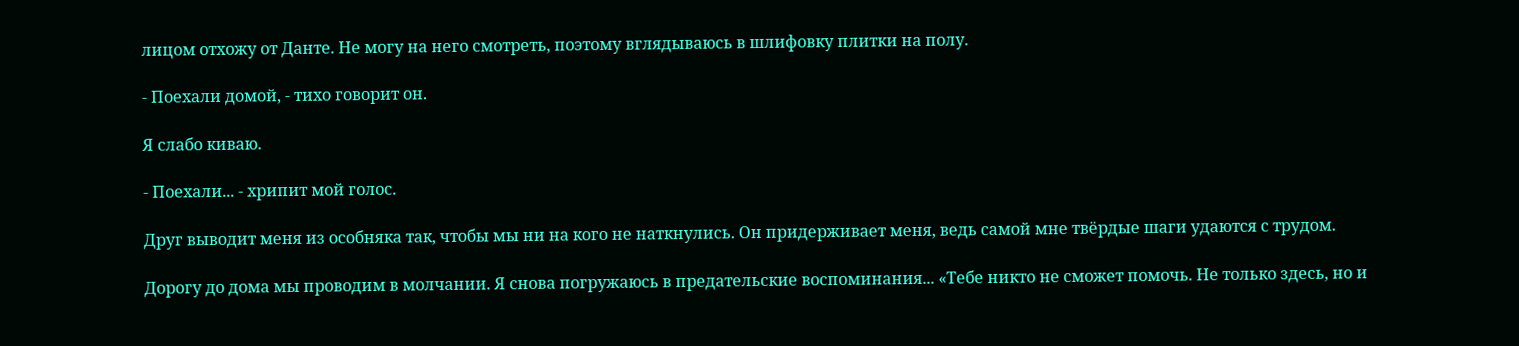лицом отхожу от Данте. Не могу на него смотреть, поэтому вглядываюсь в шлифовку плитки на полу.

- Поехали домой, - тихо говорит он.

Я слабо киваю.

- Поехали... - хрипит мой голос.

Друг выводит меня из особняка так, чтобы мы ни на кого не наткнулись. Он придерживает меня, ведь самой мне твёрдые шаги удаются с трудом.

Дорогу до дома мы проводим в молчании. Я снова погружаюсь в предательские воспоминания... «Тебе никто не сможет помочь. Не только здесь, но и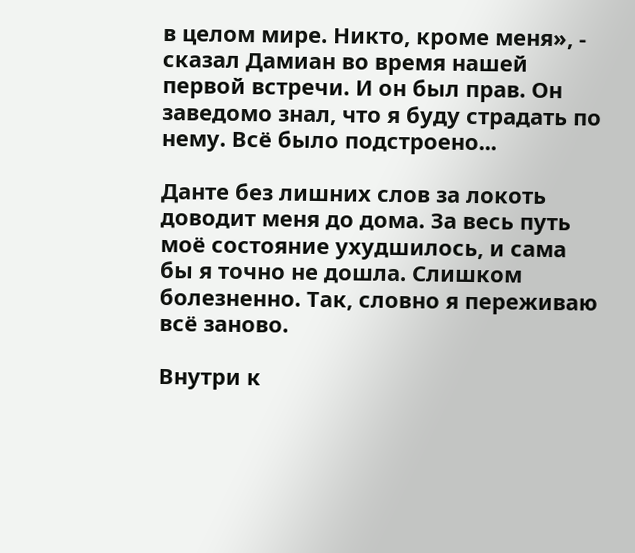в целом мире. Никто, кроме меня», - сказал Дамиан во время нашей первой встречи. И он был прав. Он заведомо знал, что я буду страдать по нему. Всё было подстроено...

Данте без лишних слов за локоть доводит меня до дома. За весь путь моё состояние ухудшилось, и сама бы я точно не дошла. Слишком болезненно. Так, словно я переживаю всё заново.

Внутри к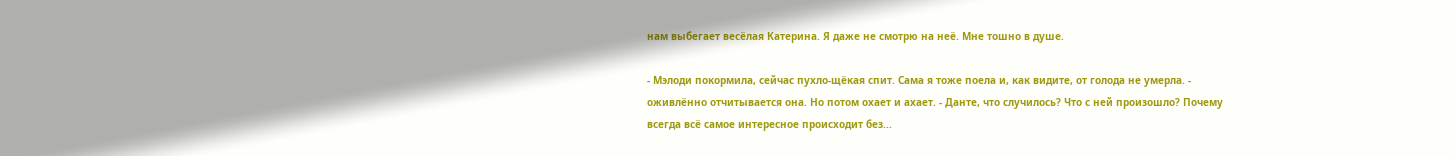нам выбегает весёлая Катерина. Я даже не смотрю на неё. Мне тошно в душе.

- Мэлоди покормила, сейчас пухло-щёкая спит. Сама я тоже поела и, как видите, от голода не умерла. - оживлённо отчитывается она. Но потом охает и ахает. - Данте, что случилось? Что с ней произошло? Почему всегда всё самое интересное происходит без...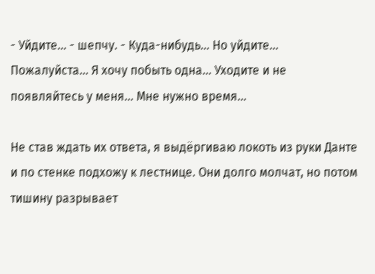- Уйдите... - шепчу. - Куда-нибудь... Но уйдите... Пожалуйста... Я хочу побыть одна... Уходите и не появляйтесь у меня... Мне нужно время...

Не став ждать их ответа, я выдёргиваю локоть из руки Данте и по стенке подхожу к лестнице. Они долго молчат, но потом тишину разрывает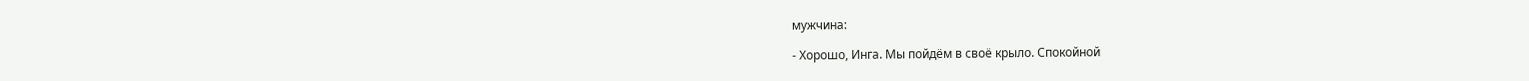мужчина:

- Хорошо, Инга. Мы пойдём в своё крыло. Спокойной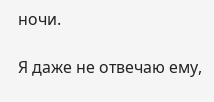ночи.

Я даже не отвечаю ему,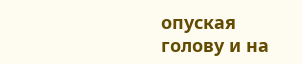опуская голову и на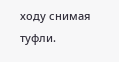ходу снимая туфли.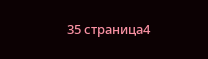35 страница4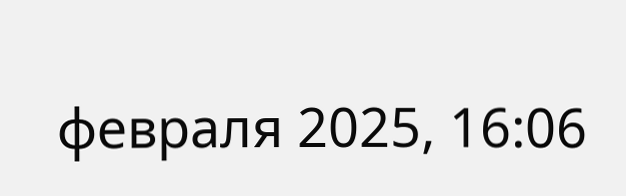февраля 2025, 16:06